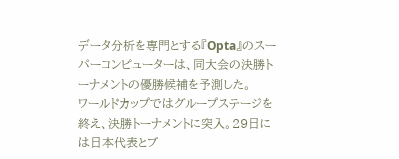データ分析を専門とする『Opta』のスーパーコンピューターは、同大会の決勝トーナメントの優勝候補を予測した。
ワールドカップではグループステージを終え、決勝トーナメントに突入。29日には日本代表とブ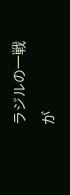ラジルの一戦が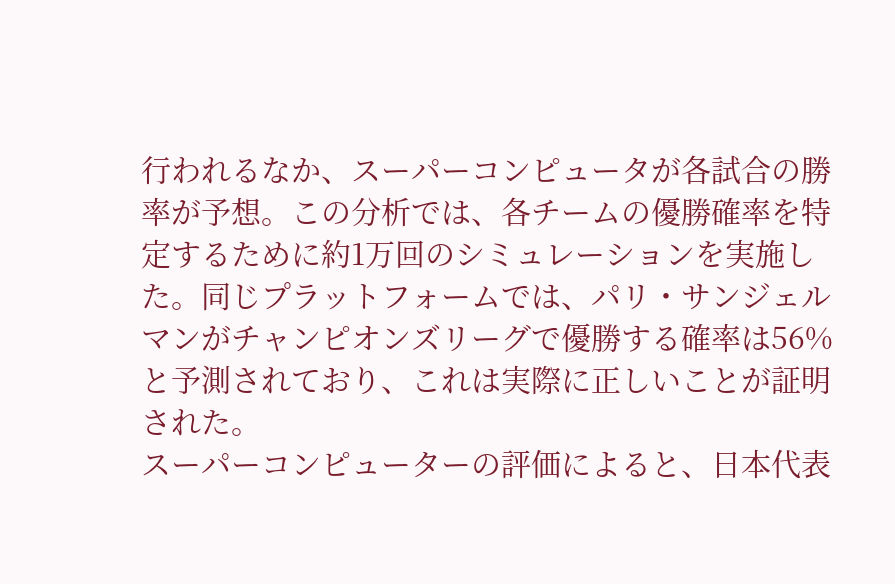行われるなか、スーパーコンピュータが各試合の勝率が予想。この分析では、各チームの優勝確率を特定するために約1万回のシミュレーションを実施した。同じプラットフォームでは、パリ・サンジェルマンがチャンピオンズリーグで優勝する確率は56%と予測されており、これは実際に正しいことが証明された。
スーパーコンピューターの評価によると、日本代表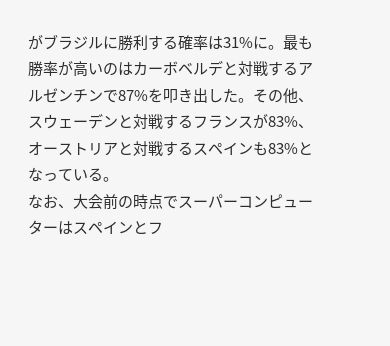がブラジルに勝利する確率は31%に。最も勝率が高いのはカーボベルデと対戦するアルゼンチンで87%を叩き出した。その他、スウェーデンと対戦するフランスが83%、オーストリアと対戦するスペインも83%となっている。
なお、大会前の時点でスーパーコンピューターはスペインとフ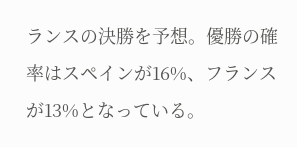ランスの決勝を予想。優勝の確率はスペインが16%、フランスが13%となっている。